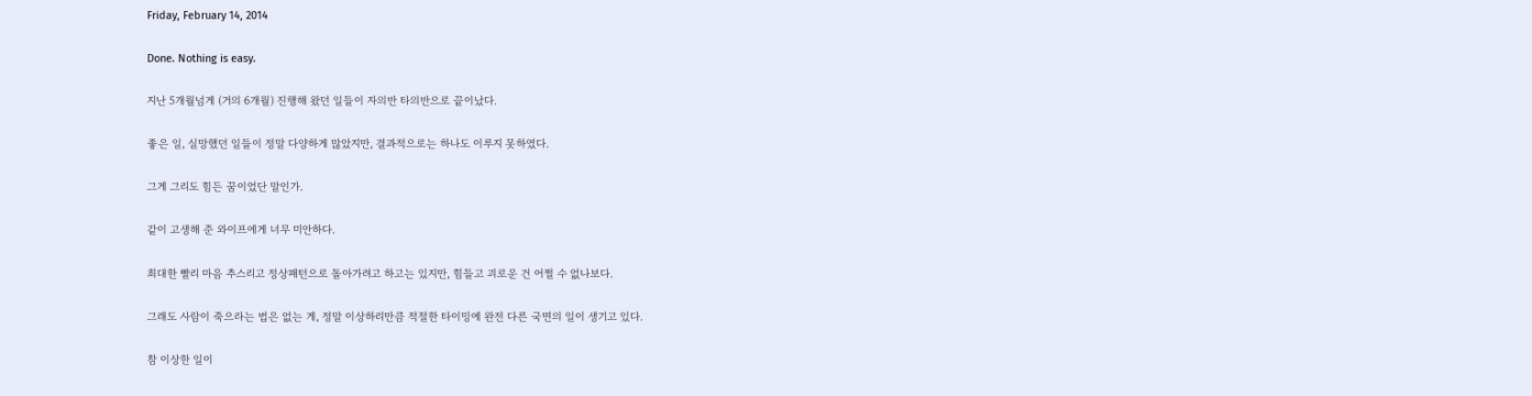Friday, February 14, 2014

Done. Nothing is easy.

지난 5개월넘게 (거의 6개월) 진행해 왔던 일들이 자의반 타의반으로 끝이났다.

좋은 일, 실망했던 일들이 정말 다양하게 많았지만, 결과적으로는 하나도 이루지 못하였다.

그게 그리도 힘든 꿈이었단 말인가.

같이 고생해 준 와이프에게 너무 미안하다.

최대한 빨리 마음 추스리고 정상패턴으로 돌아가려고 하고는 있지만, 힘들고 괴로운 건 어쩔 수 없나보다.

그래도 사람이 죽으라는 법은 없는 게, 정말 이상하리만큼 적절한 타이밍에 완전 다른 국면의 일이 생기고 있다.

참 이상한 일이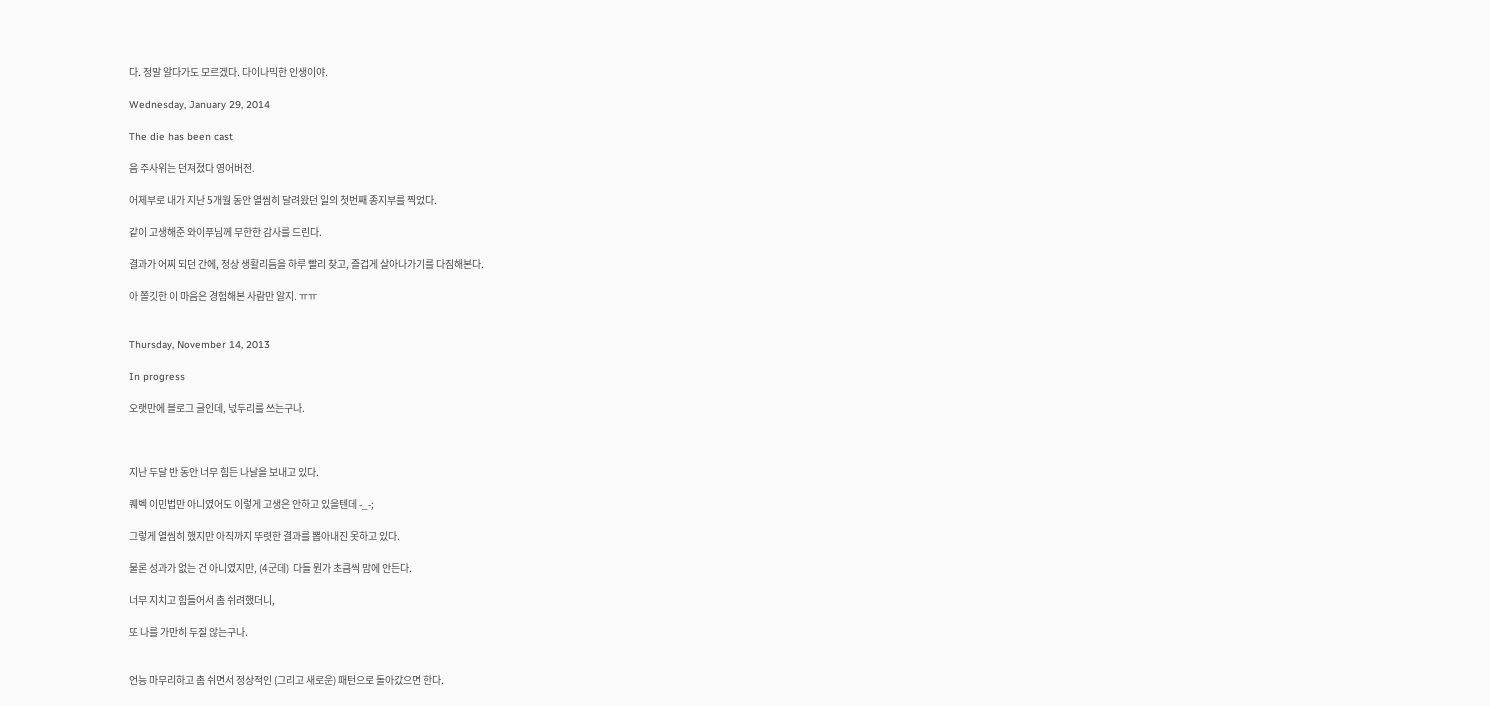다. 정말 알다가도 모르겠다. 다이나믹한 인생이야.

Wednesday, January 29, 2014

The die has been cast

음 주사위는 던져졌다 영어버전.

어제부로 내가 지난 5개월 동안 열씸히 달려왔던 일의 첫번째 종지부를 찍었다.

같이 고생해준 와이푸님께 무한한 감사를 드린다.

결과가 어찌 되던 간에, 정상 생활리듬을 하루 빨리 찾고, 즐겁게 살아나가기를 다짐해본다.

아 쫄깃한 이 마음은 경험해본 사람만 알지. ㅠㅠ


Thursday, November 14, 2013

In progress

오랫만에 블로그 글인데, 넋두리를 쓰는구나.



지난 두달 반 동안 너무 힘든 나날을 보내고 있다.

퀘벡 이민법만 아니였어도 이렇게 고생은 안하고 있을텐데 -_-;

그렇게 열씸히 했지만 아직까지 뚜렷한 결과를 뽑아내진 못하고 있다.

물론 성과가 없는 건 아니였지만, (4군데)  다들 뭔가 초큼씩 맘에 안든다.

너무 지치고 힘들어서 촘 쉬려했더니,

또 나를 가만히 두질 않는구나.


언능 마무리하고 촘 쉬면서 정상적인 (그리고 새로운) 패턴으로 돌아갔으면 한다.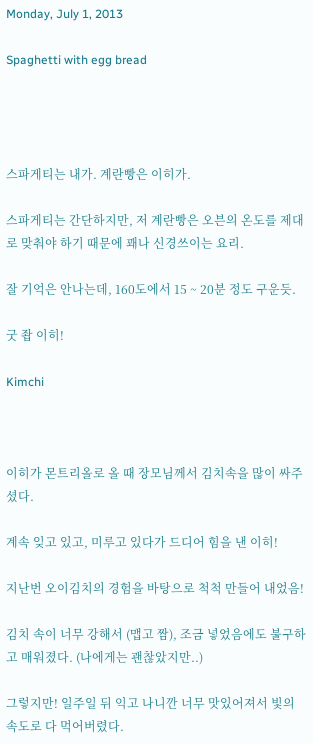Monday, July 1, 2013

Spaghetti with egg bread




스파게티는 내가. 계란빵은 이히가.

스파게티는 간단하지만, 저 계란빵은 오븐의 온도를 제대로 맞춰야 하기 때문에 꽤나 신경쓰이는 요리.

잘 기억은 안나는데, 160도에서 15 ~ 20분 정도 구운듯.

굿 좝 이히!

Kimchi



이히가 몬트리올로 올 때 장모님께서 김치속을 많이 싸주셨다.

계속 잊고 있고, 미루고 있다가 드디어 힘을 낸 이히!

지난번 오이김치의 경험을 바탕으로 척척 만들어 내었음!

김치 속이 너무 강해서 (맵고 짬), 조금 넣었음에도 불구하고 매워졌다. (나에게는 괜찮았지만..)

그렇지만! 일주일 뒤 익고 나니깐 너무 맛있어져서 빛의 속도로 다 먹어버렸다.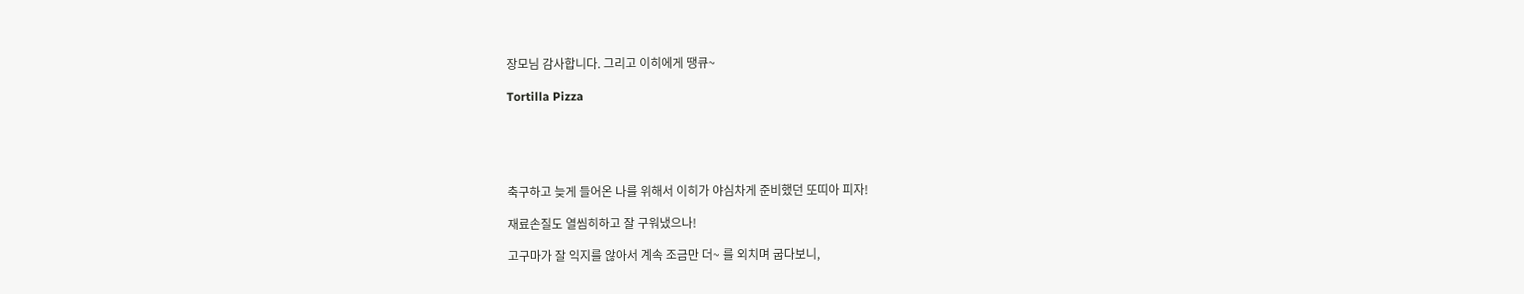장모님 감사합니다. 그리고 이히에게 땡큐~

Tortilla Pizza





축구하고 늦게 들어온 나를 위해서 이히가 야심차게 준비했던 또띠아 피자!

재료손질도 열씸히하고 잘 구워냈으나!

고구마가 잘 익지를 않아서 계속 조금만 더~ 를 외치며 굽다보니,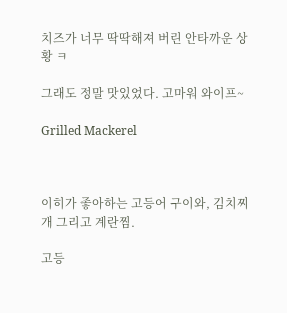치즈가 너무 딱딱해져 버린 안타까운 상황 ㅋ

그래도 정말 맛있었다. 고마워 와이프~

Grilled Mackerel



이히가 좋아하는 고등어 구이와, 김치찌개 그리고 계란찜.

고등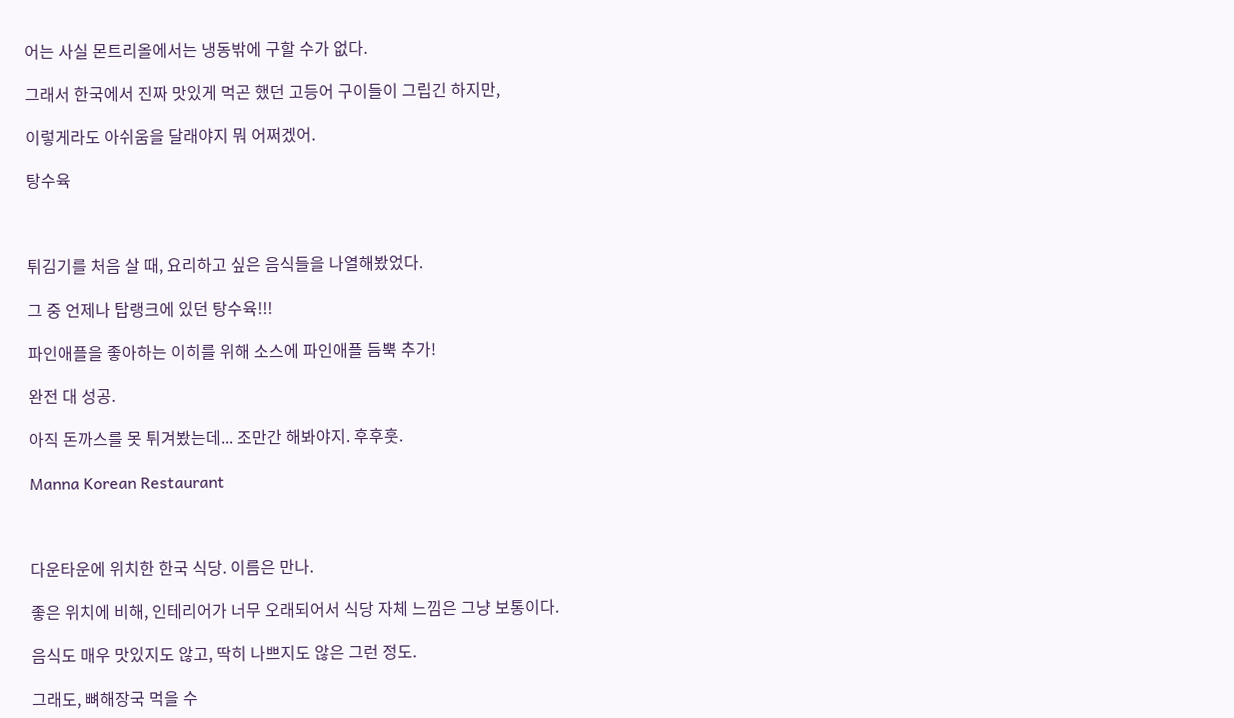어는 사실 몬트리올에서는 냉동밖에 구할 수가 없다.

그래서 한국에서 진짜 맛있게 먹곤 했던 고등어 구이들이 그립긴 하지만,

이렇게라도 아쉬움을 달래야지 뭐 어쩌겠어.

탕수육



튀김기를 처음 살 때, 요리하고 싶은 음식들을 나열해봤었다.

그 중 언제나 탑랭크에 있던 탕수육!!!

파인애플을 좋아하는 이히를 위해 소스에 파인애플 듬뿍 추가!

완전 대 성공.

아직 돈까스를 못 튀겨봤는데... 조만간 해봐야지. 후후훗.

Manna Korean Restaurant



다운타운에 위치한 한국 식당. 이름은 만나.

좋은 위치에 비해, 인테리어가 너무 오래되어서 식당 자체 느낌은 그냥 보통이다.

음식도 매우 맛있지도 않고, 딱히 나쁘지도 않은 그런 정도.

그래도, 뼈해장국 먹을 수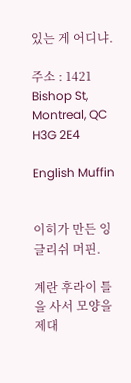있는 게 어디냐.

주소 : 1421 Bishop St, Montreal, QC H3G 2E4

English Muffin


이히가 만든 잉글리쉬 머핀.

계란 후라이 틀을 사서 모양을 제대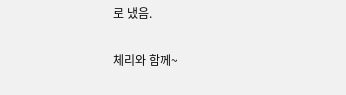로 냈음.

체리와 함께~